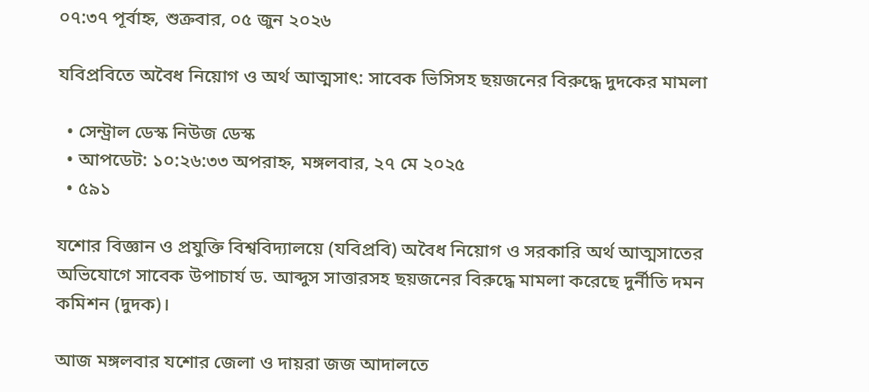০৭:৩৭ পূর্বাহ্ন, শুক্রবার, ০৫ জুন ২০২৬

যবিপ্রবিতে অবৈধ নিয়োগ ও অর্থ আত্মসাৎ: সাবেক ভিসিসহ ছয়জনের বিরুদ্ধে দুদকের মামলা

  • সেন্ট্রাল ডেস্ক নিউজ ডেস্ক
  • আপডেট: ১০:২৬:৩৩ অপরাহ্ন, মঙ্গলবার, ২৭ মে ২০২৫
  • ৫৯১

যশোর বিজ্ঞান ও প্রযুক্তি বিশ্ববিদ্যালয়ে (যবিপ্রবি) অবৈধ নিয়োগ ও সরকারি অর্থ আত্মসাতের অভিযোগে সাবেক উপাচার্য ড. আব্দুস সাত্তারসহ ছয়জনের বিরুদ্ধে মামলা করেছে দুর্নীতি দমন কমিশন (দুদক)।

আজ মঙ্গলবার যশোর জেলা ও দায়রা জজ আদালতে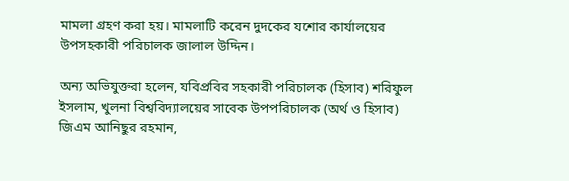মামলা গ্রহণ করা হয়। মামলাটি করেন দুদকের যশোর কার্যালয়ের উপসহকারী পরিচালক জালাল উদ্দিন।

অন্য অভিযুক্তরা হলেন, যবিপ্রবির সহকারী পরিচালক (হিসাব) শরিফুল ইসলাম, খুলনা বিশ্ববিদ্যালয়ের সাবেক উপপরিচালক (অর্থ ও হিসাব) জিএম আনিছুর রহমান,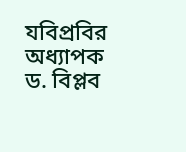যবিপ্রবির অধ্যাপক ড. বিপ্লব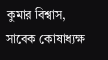কুমার বিশ্বাস, সাবেক কোষাধ্যক্ষ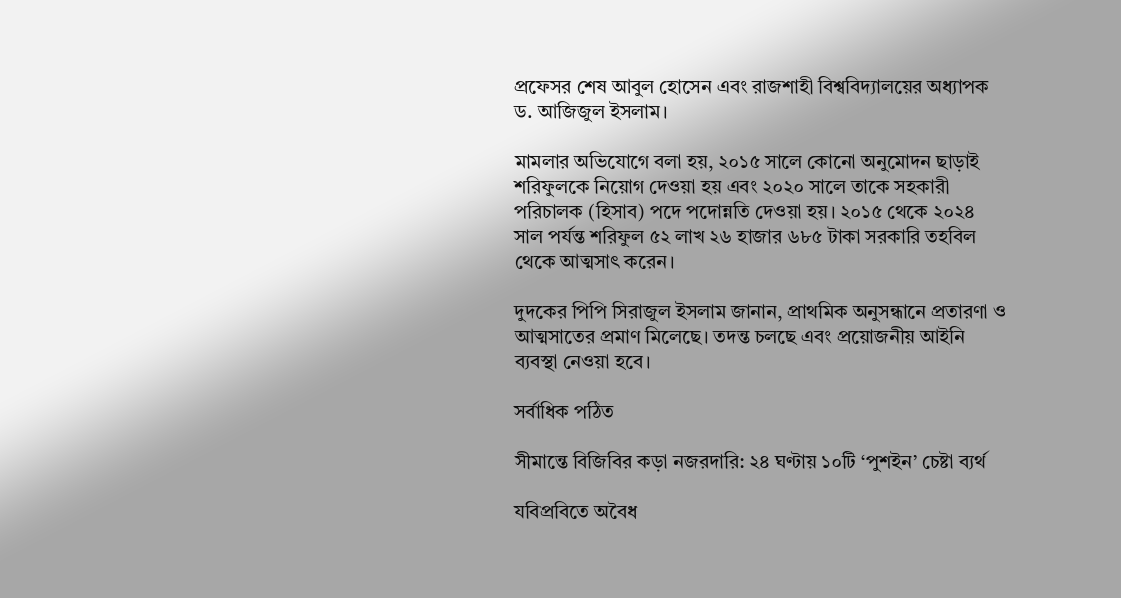প্রফেসর শেষ আবুল হোসেন এবং রাজশাহী বিশ্ববিদ্যালয়ের অধ্যাপক ড. আজিজুল ইসলাম।

মামলার অভিযোগে বলা হয়, ২০১৫ সালে কোনো অনুমোদন ছাড়াই শরিফুলকে নিয়োগ দেওয়া হয় এবং ২০২০ সালে তাকে সহকারী পরিচালক (হিসাব) পদে পদোন্নতি দেওয়া হয়। ২০১৫ থেকে ২০২৪ সাল পর্যন্ত শরিফুল ৫২ লাখ ২৬ হাজার ৬৮৫ টাকা সরকারি তহবিল থেকে আত্মসাৎ করেন।

দুদকের পিপি সিরাজুল ইসলাম জানান, প্রাথমিক অনুসন্ধানে প্রতারণা ও আত্মসাতের প্রমাণ মিলেছে। তদন্ত চলছে এবং প্রয়োজনীয় আইনি ব্যবস্থা নেওয়া হবে।

সর্বাধিক পঠিত

সীমান্তে বিজিবির কড়া নজরদারি: ২৪ ঘণ্টায় ১০টি ‘পুশইন’ চেষ্টা ব্যর্থ

যবিপ্রবিতে অবৈধ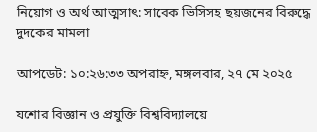নিয়োগ ও অর্থ আত্মসাৎ: সাবেক ভিসিসহ ছয়জনের বিরুদ্ধে দুদকের মামলা

আপডেট: ১০:২৬:৩৩ অপরাহ্ন, মঙ্গলবার, ২৭ মে ২০২৫

যশোর বিজ্ঞান ও প্রযুক্তি বিশ্ববিদ্যালয়ে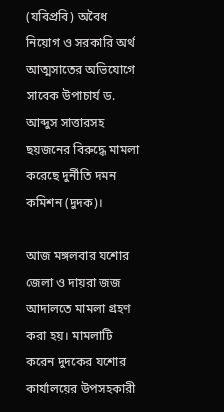(যবিপ্রবি) অবৈধ নিয়োগ ও সরকারি অর্থ আত্মসাতের অভিযোগে সাবেক উপাচার্য ড. আব্দুস সাত্তারসহ ছয়জনের বিরুদ্ধে মামলা করেছে দুর্নীতি দমন কমিশন (দুদক)।

আজ মঙ্গলবার যশোর জেলা ও দায়রা জজ আদালতে মামলা গ্রহণ করা হয়। মামলাটি করেন দুদকের যশোর কার্যালয়ের উপসহকারী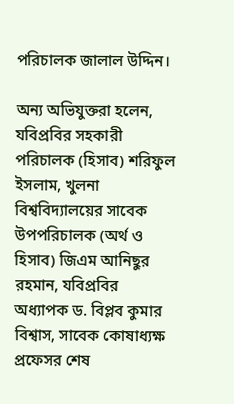পরিচালক জালাল উদ্দিন।

অন্য অভিযুক্তরা হলেন, যবিপ্রবির সহকারী পরিচালক (হিসাব) শরিফুল ইসলাম, খুলনা বিশ্ববিদ্যালয়ের সাবেক উপপরিচালক (অর্থ ও হিসাব) জিএম আনিছুর রহমান, যবিপ্রবির অধ্যাপক ড. বিপ্লব কুমার বিশ্বাস, সাবেক কোষাধ্যক্ষ প্রফেসর শেষ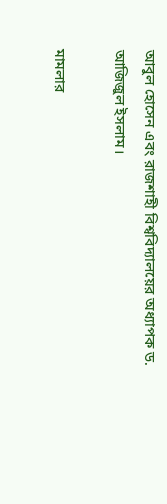আবুল হোসেন এবং রাজশাহী বিশ্ববিদ্যালয়ের অধ্যাপক ড. আজিজুল ইসলাম।

মামলার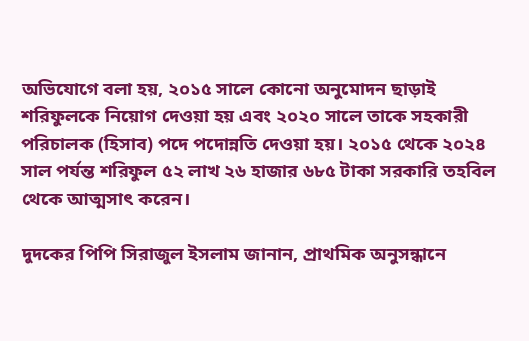অভিযোগে বলা হয়, ২০১৫ সালে কোনো অনুমোদন ছাড়াই শরিফুলকে নিয়োগ দেওয়া হয় এবং ২০২০ সালে তাকে সহকারী পরিচালক (হিসাব) পদে পদোন্নতি দেওয়া হয়। ২০১৫ থেকে ২০২৪ সাল পর্যন্ত শরিফুল ৫২ লাখ ২৬ হাজার ৬৮৫ টাকা সরকারি তহবিল থেকে আত্মসাৎ করেন।

দুদকের পিপি সিরাজুল ইসলাম জানান, প্রাথমিক অনুসন্ধানে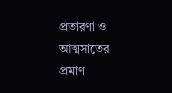প্রতারণা ও আত্মসাতের প্রমাণ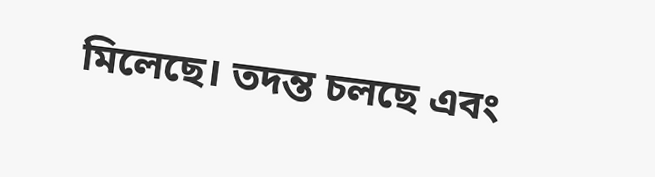মিলেছে। তদন্ত চলছে এবং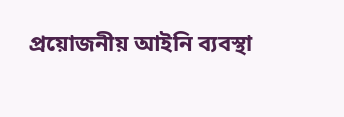প্রয়োজনীয় আইনি ব্যবস্থা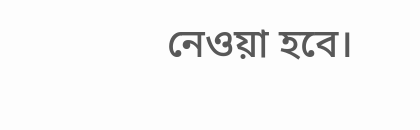নেওয়া হবে।